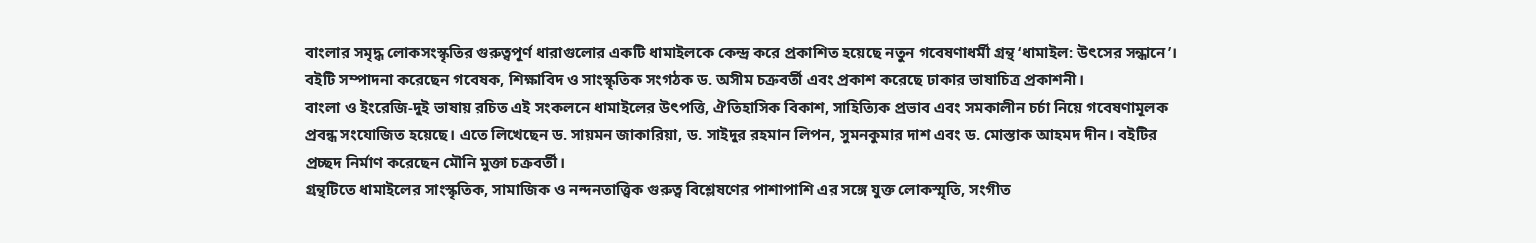বাংলার সমৃদ্ধ লোকসংস্কৃতির গুরুত্বপূর্ণ ধারাগুলোর একটি ধামাইলকে কেন্দ্র করে প্রকাশিত হয়েছে নতুন গবেষণাধর্মী গ্রন্থ ‘ধামাইল: উৎসের সন্ধানে’। বইটি সম্পাদনা করেছেন গবেষক, শিক্ষাবিদ ও সাংস্কৃতিক সংগঠক ড. অসীম চক্রবর্তী এবং প্রকাশ করেছে ঢাকার ভাষাচিত্র প্রকাশনী।
বাংলা ও ইংরেজি-দুই ভাষায় রচিত এই সংকলনে ধামাইলের উৎপত্তি, ঐতিহাসিক বিকাশ, সাহিত্যিক প্রভাব এবং সমকালীন চর্চা নিয়ে গবেষণামূলক প্রবন্ধ সংযোজিত হয়েছে। এতে লিখেছেন ড. সায়মন জাকারিয়া, ড. সাইদুর রহমান লিপন, সুমনকুমার দাশ এবং ড. মোস্তাক আহমদ দীন। বইটির প্রচ্ছদ নির্মাণ করেছেন মৌনি মুক্তা চক্রবর্তী।
গ্রন্থটিতে ধামাইলের সাংস্কৃতিক, সামাজিক ও নন্দনতাত্ত্বিক গুরুত্ব বিশ্লেষণের পাশাপাশি এর সঙ্গে যুক্ত লোকস্মৃতি, সংগীত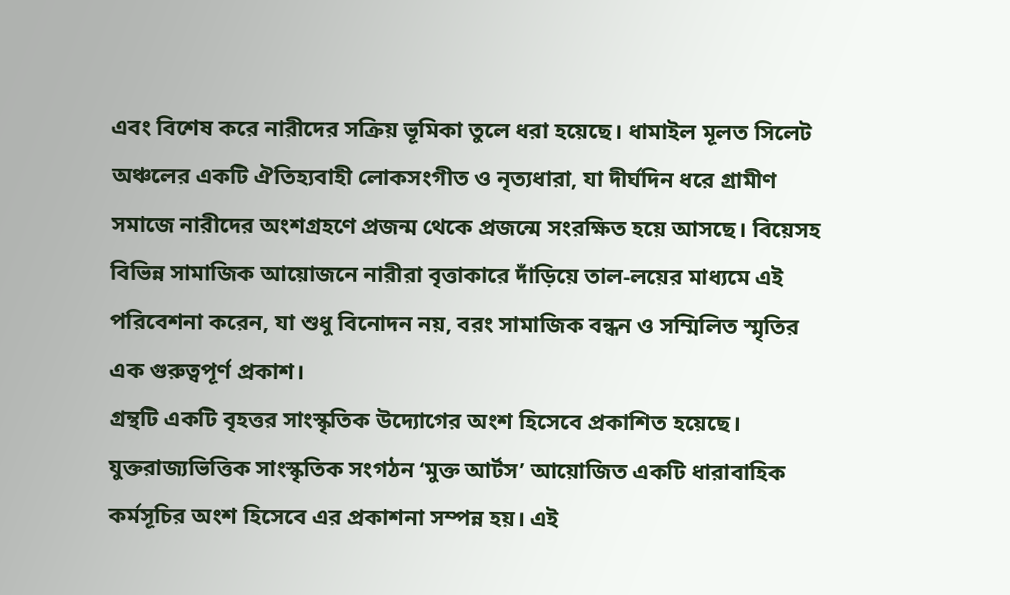এবং বিশেষ করে নারীদের সক্রিয় ভূমিকা তুলে ধরা হয়েছে। ধামাইল মূলত সিলেট অঞ্চলের একটি ঐতিহ্যবাহী লোকসংগীত ও নৃত্যধারা, যা দীর্ঘদিন ধরে গ্রামীণ সমাজে নারীদের অংশগ্রহণে প্রজন্ম থেকে প্রজন্মে সংরক্ষিত হয়ে আসছে। বিয়েসহ বিভিন্ন সামাজিক আয়োজনে নারীরা বৃত্তাকারে দাঁড়িয়ে তাল-লয়ের মাধ্যমে এই পরিবেশনা করেন, যা শুধু বিনোদন নয়, বরং সামাজিক বন্ধন ও সম্মিলিত স্মৃতির এক গুরুত্বপূর্ণ প্রকাশ।
গ্রন্থটি একটি বৃহত্তর সাংস্কৃতিক উদ্যোগের অংশ হিসেবে প্রকাশিত হয়েছে। যুক্তরাজ্যভিত্তিক সাংস্কৃতিক সংগঠন ‘মুক্ত আর্টস’ আয়োজিত একটি ধারাবাহিক কর্মসূচির অংশ হিসেবে এর প্রকাশনা সম্পন্ন হয়। এই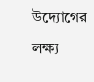উদ্যোগের লক্ষ্য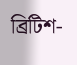ব্রিটিশ-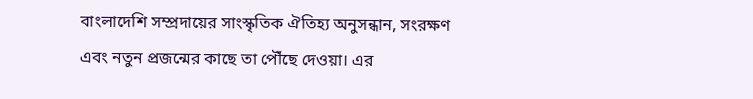বাংলাদেশি সম্প্রদায়ের সাংস্কৃতিক ঐতিহ্য অনুসন্ধান, সংরক্ষণ এবং নতুন প্রজন্মের কাছে তা পৌঁছে দেওয়া। এর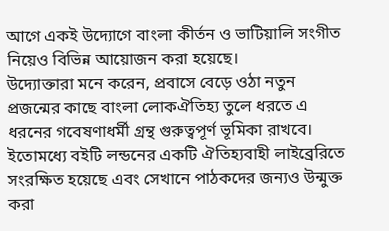আগে একই উদ্যোগে বাংলা কীর্তন ও ভাটিয়ালি সংগীত নিয়েও বিভিন্ন আয়োজন করা হয়েছে।
উদ্যোক্তারা মনে করেন, প্রবাসে বেড়ে ওঠা নতুন প্রজন্মের কাছে বাংলা লোকঐতিহ্য তুলে ধরতে এ ধরনের গবেষণাধর্মী গ্রন্থ গুরুত্বপূর্ণ ভূমিকা রাখবে।
ইতোমধ্যে বইটি লন্ডনের একটি ঐতিহ্যবাহী লাইব্রেরিতে সংরক্ষিত হয়েছে এবং সেখানে পাঠকদের জন্যও উন্মুক্ত করা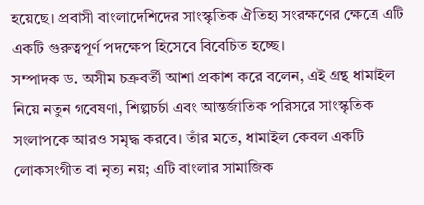হয়েছে। প্রবাসী বাংলাদেশিদের সাংস্কৃতিক ঐতিহ্য সংরক্ষণের ক্ষেত্রে এটি একটি গুরুত্বপূর্ণ পদক্ষেপ হিসেবে বিবেচিত হচ্ছে।
সম্পাদক ড. অসীম চক্রবর্তী আশা প্রকাশ করে বলেন, এই গ্রন্থ ধামাইল নিয়ে নতুন গবেষণা, শিল্পচর্চা এবং আন্তর্জাতিক পরিসরে সাংস্কৃতিক সংলাপকে আরও সমৃদ্ধ করবে। তাঁর মতে, ধামাইল কেবল একটি লোকসংগীত বা নৃত্য নয়; এটি বাংলার সামাজিক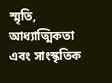স্মৃতি, আধ্যাত্মিকতা এবং সাংস্কৃতিক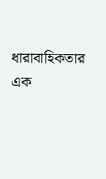ধারাবাহিকতার এক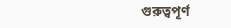গুরুত্বপূর্ণ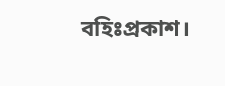বহিঃপ্রকাশ।